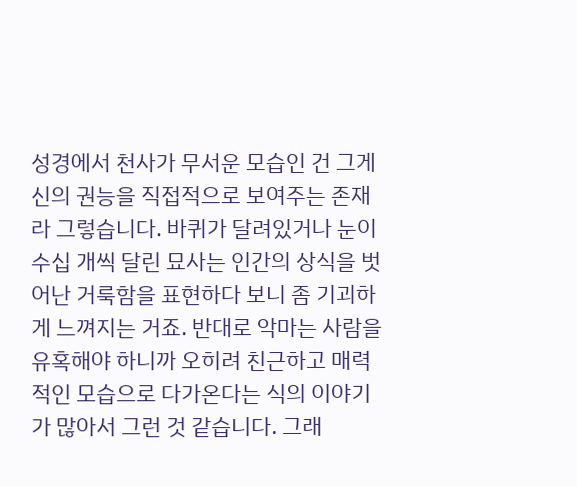성경에서 천사가 무서운 모습인 건 그게 신의 권능을 직접적으로 보여주는 존재라 그렇습니다. 바퀴가 달려있거나 눈이 수십 개씩 달린 묘사는 인간의 상식을 벗어난 거룩함을 표현하다 보니 좀 기괴하게 느껴지는 거죠. 반대로 악마는 사람을 유혹해야 하니까 오히려 친근하고 매력적인 모습으로 다가온다는 식의 이야기가 많아서 그런 것 같습니다. 그래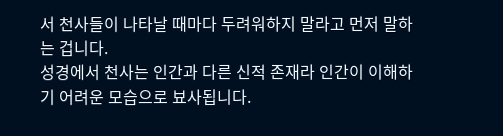서 천사들이 나타날 때마다 두려워하지 말라고 먼저 말하는 겁니다.
성경에서 천사는 인간과 다른 신적 존재라 인간이 이해하기 어려운 모습으로 뵤사됩니다.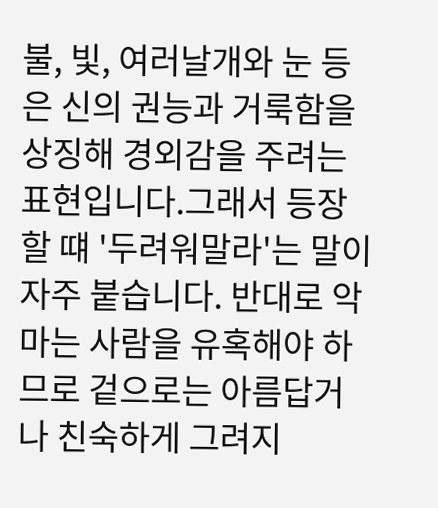불, 빛, 여러날개와 눈 등은 신의 권능과 거룩함을 상징해 경외감을 주려는 표현입니다.그래서 등장할 떄 '두려워말라'는 말이 자주 붙습니다. 반대로 악마는 사람을 유혹해야 하므로 겉으로는 아름답거나 친숙하게 그려지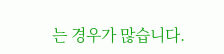는 경우가 많습니다.